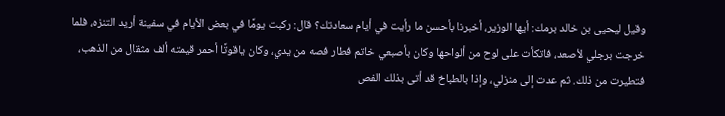وقيل ليحيى بن خالد برمك: أيها الوزير، أخبرنا بأحسن ما رأيت في أيام سعادتك؟ قال: ركبت يومًا في بعض الأيام في سفينة أريد التنزه، فلما خرجت برجلي لأصعد، فاتكأت على لوح من ألواحها وكان بأصبعي خاتم فطار فصه من يدي، وكان ياقوتًا أحمر قيمته ألف مثقال من الذهب، فتطيرت من ذلك. ثم عدت إلى منزلي، وإذا بالطباخ قد أتى بذلك الفص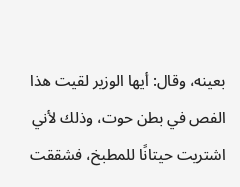بعينه، وقال: أيها الوزير لقيت هذا الفص في بطن حوت، وذلك لأني اشتريت حيتانًا للمطبخ، فشققت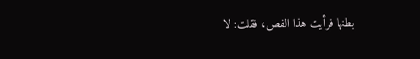بطنها فرأيت هذا الفص، فقلت: لا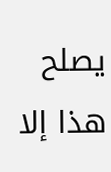يصلح هذا إلا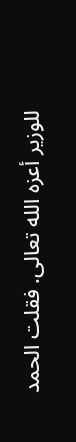للوزير أعزه الله تعالى. فقلت الحمد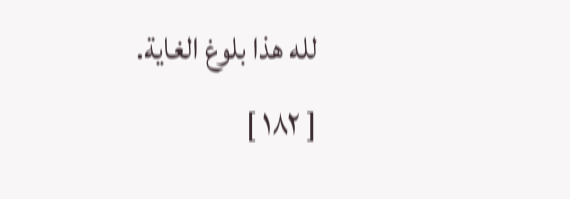لله هذا بلوغ الغاية.
[ ١٨٢ ]